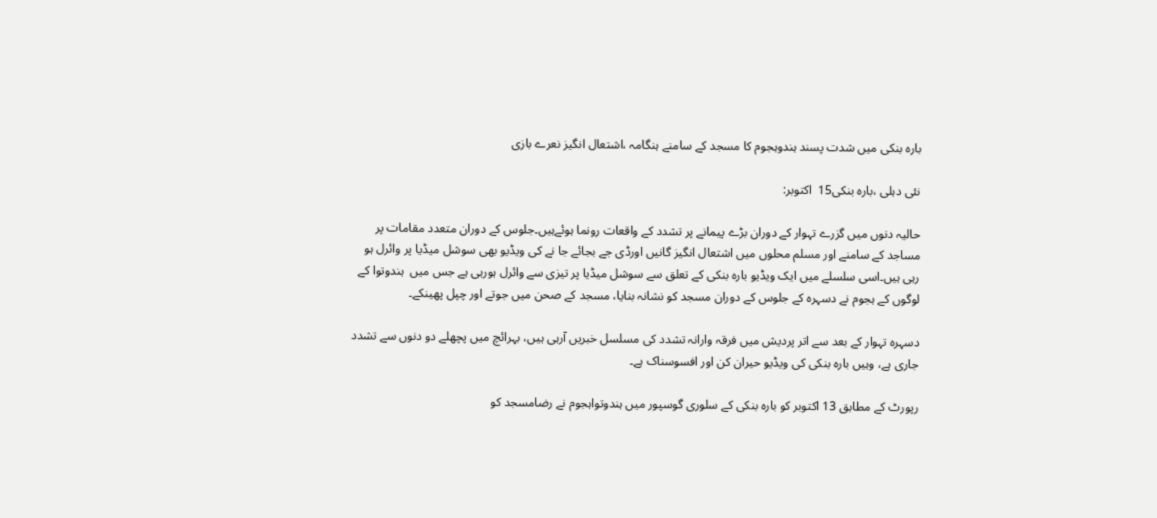بارہ بنکی میں شدت پسند ہندوہجوم کا مسجد کے سامنے ہنگامہ ،اشتعال انگیز نعرے بازی

نئی دہلی ،بارہ بنکی15  اکتوبر:

حالیہ دنوں میں گزرے تہوار کے دوران بڑے پیمانے پر تشدد کے واقعات رونما ہوئےہیں۔جلوس کے دوران متعدد مقامات پر مساجد کے سامنے اور مسلم محلوں میں اشتعال انگیز گانیں اورڈی جے بجائے جا نے کی ویڈیو بھی سوشل میڈیا پر وائرل ہو رہی ہیں۔اسی سلسلے میں ایک ویڈیو بارہ بنکی کے تعلق سے سوشل میڈیا پر تیزی سے وائرل ہورہی ہے جس میں  ہندوتوا کے لوگوں کے ہجوم نے دسہرہ کے جلوس کے دوران مسجد کو نشانہ بنایا، مسجد کے صحن میں جوتے اور چپل پھینکے۔

دسہرہ تہوار کے بعد سے اتر پردیش میں فرقہ وارانہ تشدد کی مسلسل خبریں آرہی ہیں، بہرائچ میں پچھلے دو دنوں سے تشدد جاری ہے، وہیں بارہ بنکی کی ویڈیو حیران کن اور افسوسناک ہے۔

رپورٹ کے مطابق 13 اکتوبر کو بارہ بنکی کے سلوری گوسپور میں ہندوتواہجوم نے رضامسجد کو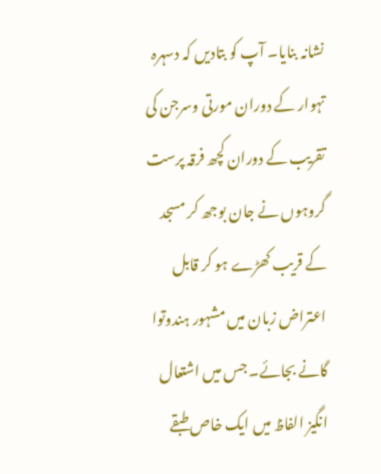نشانہ بنایا۔ آپ کو بتادیں کہ دسہرہ تہوار کے دوران مورتی وسرجن کی تقریب کے دوران کچھ فرقہ پرست گروہوں نے جان بوجھ کر مسجد کے قریب کھڑے ہو کر قابل اعتراض زبان میں مشہور ہندوتوا گانے بجائے۔ جس میں اشتعال انگیز الفاظ میں ایک خاص طبقے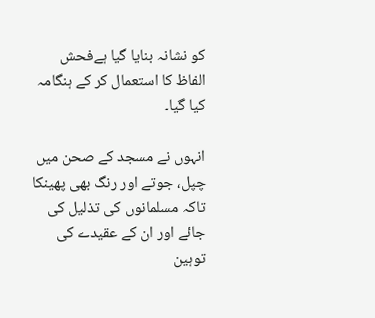کو نشانہ بنایا گیا ہےفحش الفاظ کا استعمال کر کے ہنگامہ کیا گیا۔

انہوں نے مسجد کے صحن میں چپل، جوتے اور رنگ بھی پھینکا تاکہ مسلمانوں کی تذلیل کی جائے اور ان کے عقیدے کی توہین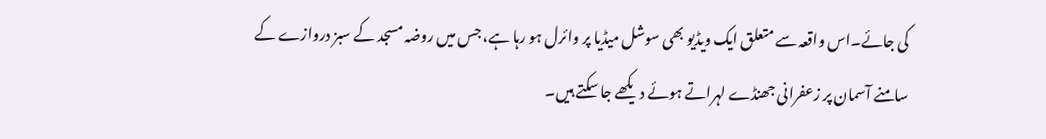کی جائے۔اس واقعہ سے متعلق ایک ویڈیو بھی سوشل میڈیا پر وائرل ہو رہا ہے، جس میں روضہ مسجد کے سبز دروازے کے سامنے آسمان پر زعفرانی جھنڈے لہراتے ہوئے دیکھے جا سکتے ہیں۔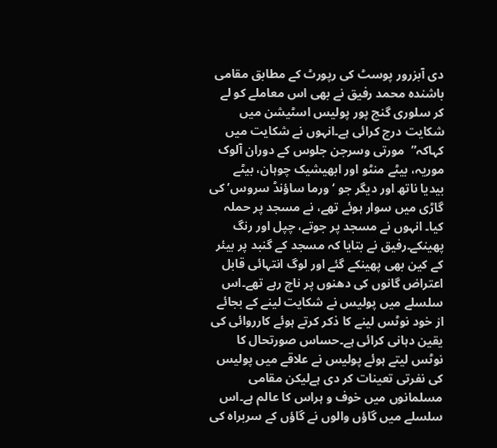دی آبزرور پوسٹ کی رپورٹ کے مطابق مقامی باشندہ محمد رفیق نے بھی اس معاملے کو لے کر سلوری گنج پور پولیس اسٹیشن میں شکایت درج کرائی ہے۔انہوں نے شکایت میں کہاکہ”  مورتی وسرجن جلوس کے دوران آلوک موریہ، بیٹے منٹو اور ابھیشیک چوہان، بیٹے بیدیا ناتھ اور دیگر جو ‘ورما ساؤنڈ سروس’ کی گاڑی میں سوار ہوئے تھے، نے مسجد پر حملہ کیا۔ انہوں نے مسجد پر جوتے، چپل اور رنگ پھینکے۔رفیق نے بتایا کہ مسجد کے گنبد پر بیئر کے کین بھی پھینکے گئے اور لوگ انتہائی قابل اعتراض گانوں کی دھنوں پر ناچ رہے تھے۔اس سلسلے میں پولیس نے شکایت لینے کے بجائے از خود نوٹس لینے کا ذکر کرتے ہوئے کارروائی کی یقین دہانی کرائی ہے۔حساس صورتحال کا نوٹس لیتے ہوئے پولیس نے علاقے میں پولیس کی نفرتی تعینات کر دی ہےلیکن مقامی مسلمانوں میں خوف و ہراس کا عالم ہے۔اس سلسلے میں گاؤں والوں نے گاؤں کے سربراہ کی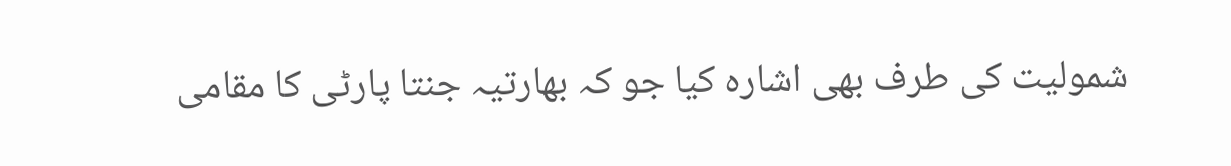شمولیت کی طرف بھی اشارہ کیا جو کہ بھارتیہ جنتا پارٹی کا مقامی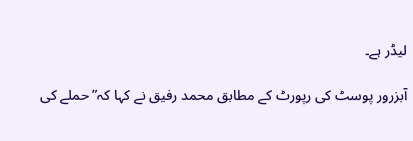لیڈر ہے۔

آبزرور پوسٹ کی رپورٹ کے مطابق محمد رفیق نے کہا کہ”حملے کی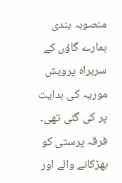منصوبہ بندی ہمارے گاؤں کے سربراہ پرویش موریہ کی ہدایت پر کی گئی تھی۔ فرقہ پرستی کو بھڑکانے والے اور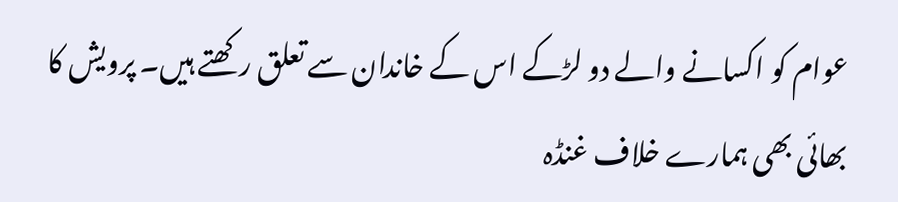عوام کو اکسانے والے دو لڑکے اس کے خاندان سے تعلق رکھتے ہیں۔ پرویش کا بھائی بھی ہمارے خلاف غنڈہ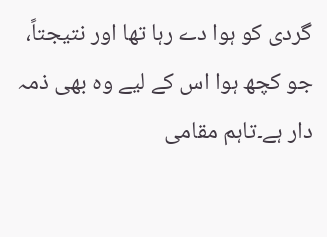گردی کو ہوا دے رہا تھا اور نتیجتاً، جو کچھ ہوا اس کے لیے وہ بھی ذمہ دار ہے۔تاہم مقامی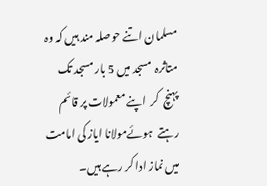مسلمان اتنے حوصلہ مند ہیں کہ وہ متاثرہ  مسجد میں 5 بار مسجد تک پہنچ  کر  اپنے معمولات پر قائم رہتے  ہوئےمولانا ایاز کی امامت میں نماز ادا کر رہے ہیں۔